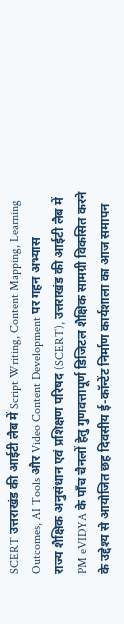SCERT उत्तराखंड की आईटी लैब में Script Writing, Content Mapping, Learning Outcomes, AI Tools और Video Content Development पर गहन अभ्यास
राज्य शैक्षिक अनुसंधान एवं प्रशिक्षण परिषद (SCERT), उत्तराखंड की आईटी लैब में PM eVIDYA के पाँच चैनलों हेतु गुणवत्तापूर्ण डिजिटल शैक्षिक सामग्री विकसित करने के उद्देश्य से आयोजित छह दिवसीय ई-कॉन्टेंट निर्माण कार्यशाला का आज समापन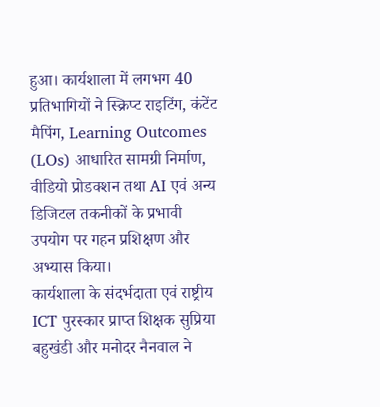हुआ। कार्यशाला में लगभग 40 प्रतिभागियों ने स्क्रिप्ट राइटिंग, कंटेंट मैपिंग, Learning Outcomes (LOs) आधारित सामग्री निर्माण, वीडियो प्रोडक्शन तथा AI एवं अन्य डिजिटल तकनीकों के प्रभावी उपयोग पर गहन प्रशिक्षण और अभ्यास किया।
कार्यशाला के संदर्भदाता एवं राष्ट्रीय ICT पुरस्कार प्राप्त शिक्षक सुप्रिया बहुखंडी और मनोदर नैनवाल ने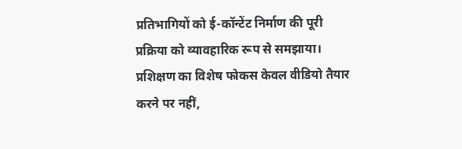प्रतिभागियों को ई-कॉन्टेंट निर्माण की पूरी प्रक्रिया को व्यावहारिक रूप से समझाया। प्रशिक्षण का विशेष फोकस केवल वीडियो तैयार करने पर नहीं,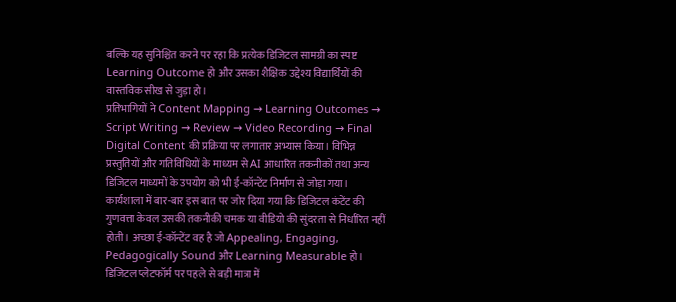बल्कि यह सुनिश्चित करने पर रहा कि प्रत्येक डिजिटल सामग्री का स्पष्ट Learning Outcome हो और उसका शैक्षिक उद्देश्य विद्यार्थियों की वास्तविक सीख से जुड़ा हो।
प्रतिभागियों ने Content Mapping → Learning Outcomes → Script Writing → Review → Video Recording → Final Digital Content की प्रक्रिया पर लगातार अभ्यास किया। विभिन्न प्रस्तुतियों और गतिविधियों के माध्यम से AI आधारित तकनीकों तथा अन्य डिजिटल माध्यमों के उपयोग को भी ई-कॉन्टेंट निर्माण से जोड़ा गया।
कार्यशाला में बार-बार इस बात पर जोर दिया गया कि डिजिटल कंटेंट की गुणवत्ता केवल उसकी तकनीकी चमक या वीडियो की सुंदरता से निर्धारित नहीं होती। अच्छा ई-कॉन्टेंट वह है जो Appealing, Engaging, Pedagogically Sound और Learning Measurable हो।
डिजिटल प्लेटफॉर्म पर पहले से बड़ी मात्रा में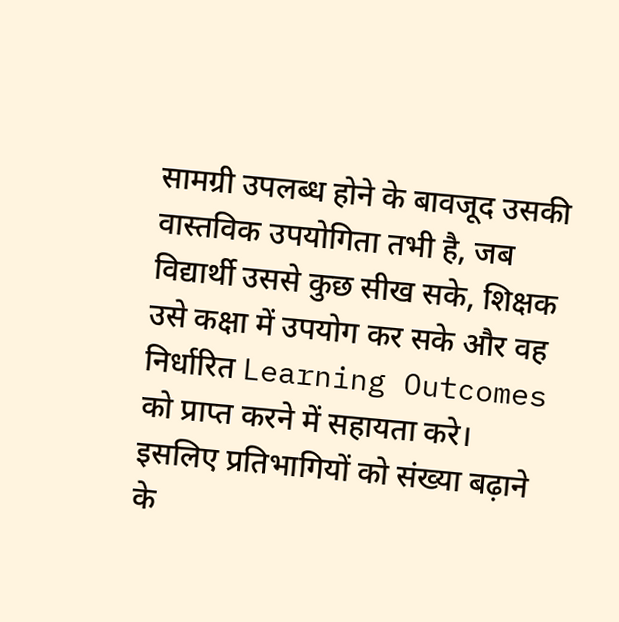सामग्री उपलब्ध होने के बावजूद उसकी वास्तविक उपयोगिता तभी है, जब विद्यार्थी उससे कुछ सीख सके, शिक्षक उसे कक्षा में उपयोग कर सके और वह निर्धारित Learning Outcomes को प्राप्त करने में सहायता करे। इसलिए प्रतिभागियों को संख्या बढ़ाने के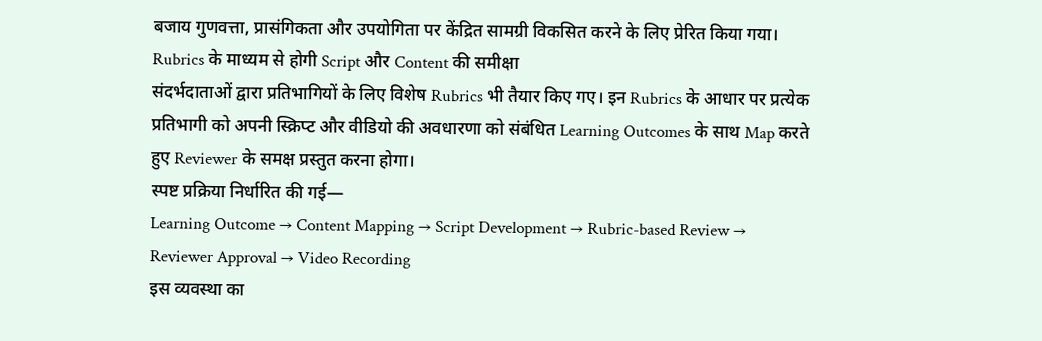बजाय गुणवत्ता, प्रासंगिकता और उपयोगिता पर केंद्रित सामग्री विकसित करने के लिए प्रेरित किया गया।
Rubrics के माध्यम से होगी Script और Content की समीक्षा
संदर्भदाताओं द्वारा प्रतिभागियों के लिए विशेष Rubrics भी तैयार किए गए। इन Rubrics के आधार पर प्रत्येक प्रतिभागी को अपनी स्क्रिप्ट और वीडियो की अवधारणा को संबंधित Learning Outcomes के साथ Map करते हुए Reviewer के समक्ष प्रस्तुत करना होगा।
स्पष्ट प्रक्रिया निर्धारित की गई—
Learning Outcome → Content Mapping → Script Development → Rubric-based Review → Reviewer Approval → Video Recording
इस व्यवस्था का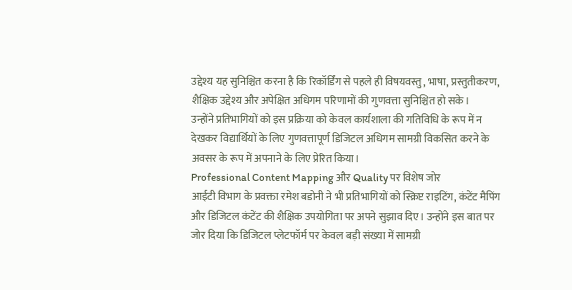उद्देश्य यह सुनिश्चित करना है कि रिकॉर्डिंग से पहले ही विषयवस्तु, भाषा, प्रस्तुतीकरण, शैक्षिक उद्देश्य और अपेक्षित अधिगम परिणामों की गुणवत्ता सुनिश्चित हो सके।
उन्होंने प्रतिभागियों को इस प्रक्रिया को केवल कार्यशाला की गतिविधि के रूप में न देखकर विद्यार्थियों के लिए गुणवत्तापूर्ण डिजिटल अधिगम सामग्री विकसित करने के अवसर के रूप में अपनाने के लिए प्रेरित किया।
Professional Content Mapping और Quality पर विशेष जोर
आईटी विभाग के प्रवक्ता रमेश बडोनी ने भी प्रतिभागियों को स्क्रिप्ट राइटिंग, कंटेंट मैपिंग और डिजिटल कंटेंट की शैक्षिक उपयोगिता पर अपने सुझाव दिए। उन्होंने इस बात पर जोर दिया कि डिजिटल प्लेटफॉर्म पर केवल बड़ी संख्या में सामग्री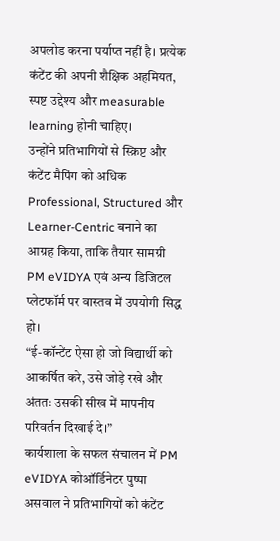अपलोड करना पर्याप्त नहीं है। प्रत्येक कंटेंट की अपनी शैक्षिक अहमियत, स्पष्ट उद्देश्य और measurable learning होनी चाहिए।
उन्होंने प्रतिभागियों से स्क्रिप्ट और कंटेंट मैपिंग को अधिक Professional, Structured और Learner-Centric बनाने का आग्रह किया, ताकि तैयार सामग्री PM eVIDYA एवं अन्य डिजिटल प्लेटफॉर्म पर वास्तव में उपयोगी सिद्ध हो।
“ई-कॉन्टेंट ऐसा हो जो विद्यार्थी को आकर्षित करे, उसे जोड़े रखे और अंततः उसकी सीख में मापनीय परिवर्तन दिखाई दे।”
कार्यशाला के सफल संचालन में PM eVIDYA कोऑर्डिनेटर पुष्पा असवाल ने प्रतिभागियों को कंटेंट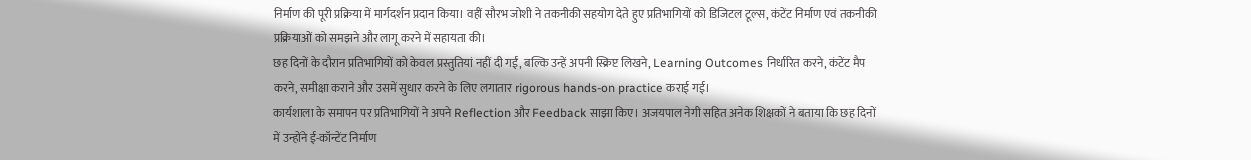निर्माण की पूरी प्रक्रिया में मार्गदर्शन प्रदान किया। वहीं सौरभ जोशी ने तकनीकी सहयोग देते हुए प्रतिभागियों को डिजिटल टूल्स, कंटेंट निर्माण एवं तकनीकी प्रक्रियाओं को समझने और लागू करने में सहायता की।
छह दिनों के दौरान प्रतिभागियों को केवल प्रस्तुतियां नहीं दी गईं, बल्कि उन्हें अपनी स्क्रिप्ट लिखने, Learning Outcomes निर्धारित करने, कंटेंट मैप करने, समीक्षा कराने और उसमें सुधार करने के लिए लगातार rigorous hands-on practice कराई गई।
कार्यशाला के समापन पर प्रतिभागियों ने अपने Reflection और Feedback साझा किए। अजयपाल नेगी सहित अनेक शिक्षकों ने बताया कि छह दिनों में उन्होंने ई-कॉन्टेंट निर्माण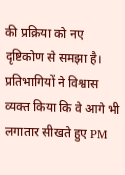की प्रक्रिया को नए दृष्टिकोण से समझा है। प्रतिभागियों ने विश्वास व्यक्त किया कि वे आगे भी लगातार सीखते हुए PM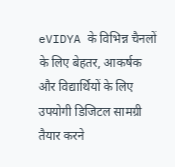eVIDYA के विभिन्न चैनलों के लिए बेहतर, आकर्षक और विद्यार्थियों के लिए उपयोगी डिजिटल सामग्री तैयार करने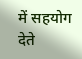में सहयोग देते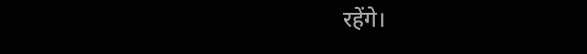रहेंगे।